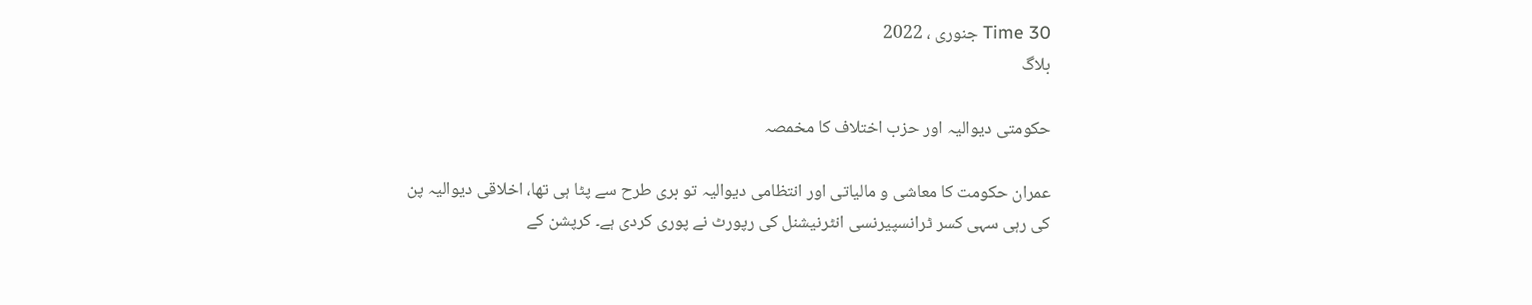Time 30 جنوری ، 2022
بلاگ

حکومتی دیوالیہ اور حزب اختلاف کا مخمصہ

عمران حکومت کا معاشی و مالیاتی اور انتظامی دیوالیہ تو بری طرح سے پٹا ہی تھا، اخلاقی دیوالیہ پن کی رہی سہی کسر ٹرانسپیرنسی انٹرنیشنل کی رپورٹ نے پوری کردی ہے۔ کرپشن کے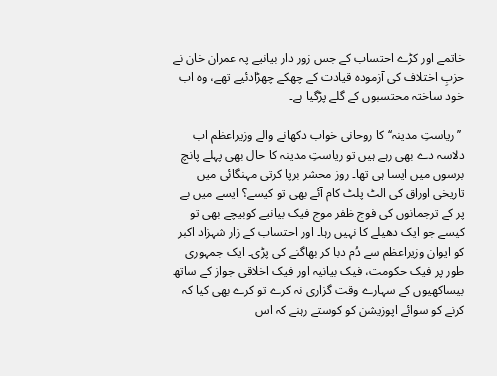خاتمے اور کڑے احتساب کے جس زور دار بیانیے پہ عمران خان نے حزبِ اختلاف کی آزمودہ قیادت کے چھکے چھڑادئیے تھے، وہ اب خود ساختہ محتسبوں کے گلے پڑگیا ہے۔

 ’’ریاستِ مدینہ‘‘ کا روحانی خواب دکھانے والے وزیراعظم اب دلاسہ دے بھی رہے ہیں تو ریاستِ مدینہ کا حال بھی پہلے پانچ برسوں میں ایسا ہی تھا۔ روز محشر برپا کرتی مہنگائی میں تاریخی اوراق کی الٹ پلٹ کام آئے بھی تو کیسے؟ ایسے میں بے پر کے ترجمانوں کی فوج ظفر موج فیک بیانیے کوبیچے بھی تو کیسے جو ایک دھیلے کا نہیں رہا۔ اور احتساب کے زار شہزاد اکبر کو ایوان وزیراعظم سے دُم دبا کر بھاگنے کی پڑی۔ ایک جمہوری طور پر فیک حکومت، فیک بیانیہ اور فیک اخلاقی جواز کے ساتھ بیساکھیوں کے سہارے وقت گزاری نہ کرے تو کرے بھی کیا کہ کرنے کو سوائے اپوزیشن کو کوستے رہنے کہ اس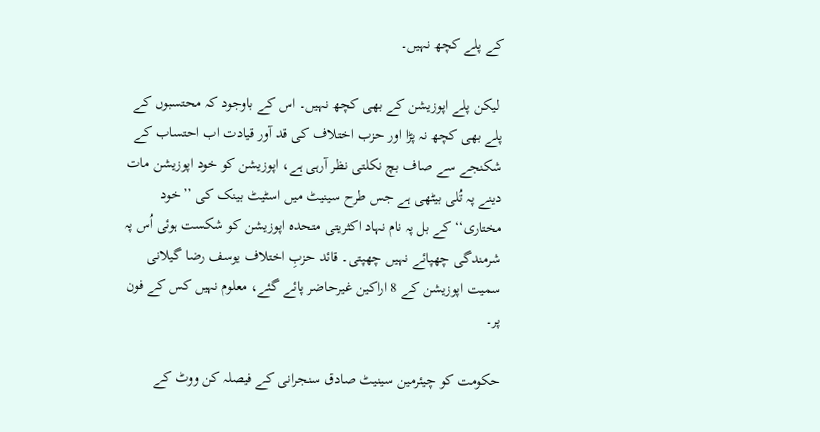کے پلے کچھ نہیں۔

 لیکن پلے اپوزیشن کے بھی کچھ نہیں۔ اس کے باوجود کہ محتسبوں کے پلے بھی کچھ نہ پڑا اور حزب اختلاف کی قد آور قیادت اب احتساب کے شکنجے سے صاف بچ نکلتی نظر آرہی ہے، اپوزیشن کو خود اپوزیشن مات دینے پہ تُلی بیٹھی ہے جس طرح سینیٹ میں اسٹیٹ بینک کی ’’خود مختاری‘‘ کے بل پہ نام نہاد اکثریتی متحدہ اپوزیشن کو شکست ہوئی اُس پہ شرمندگی چھپائے نہیں چھپتی۔ قائد حزبِ اختلاف یوسف رضا گیلانی سمیت اپوزیشن کے 8 اراکین غیرحاضر پائے گئے، معلوم نہیں کس کے فون پر۔

حکومت کو چیئرمین سینیٹ صادق سنجرانی کے فیصلہ کن ووٹ کے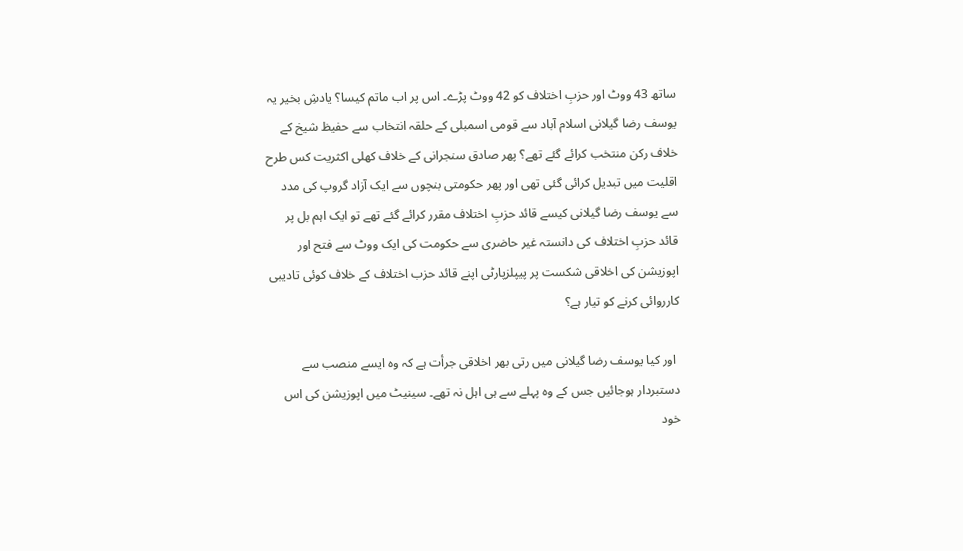ساتھ 43 ووٹ اور حزبِ اختلاف کو 42 ووٹ پڑے۔ اس پر اب ماتم کیسا؟ یادشِ بخیر یہ یوسف رضا گیلانی اسلام آباد سے قومی اسمبلی کے حلقہ انتخاب سے حفیظ شیخ کے خلاف رکن منتخب کرائے گئے تھے؟ پھر صادق سنجرانی کے خلاف کھلی اکثریت کس طرح اقلیت میں تبدیل کرائی گئی تھی اور پھر حکومتی بنچوں سے ایک آزاد گروپ کی مدد سے یوسف رضا گیلانی کیسے قائد حزبِ اختلاف مقرر کرائے گئے تھے تو ایک اہم بل پر قائد حزبِ اختلاف کی دانستہ غیر حاضری سے حکومت کی ایک ووٹ سے فتح اور اپوزیشن کی اخلاقی شکست پر پیپلزپارٹی اپنے قائد حزب اختلاف کے خلاف کوئی تادیبی کارروائی کرنے کو تیار ہے؟

 اور کیا یوسف رضا گیلانی میں رتی بھر اخلاقی جرأت ہے کہ وہ ایسے منصب سے دستبردار ہوجائیں جس کے وہ پہلے سے ہی اہل نہ تھے۔ سینیٹ میں اپوزیشن کی اس خود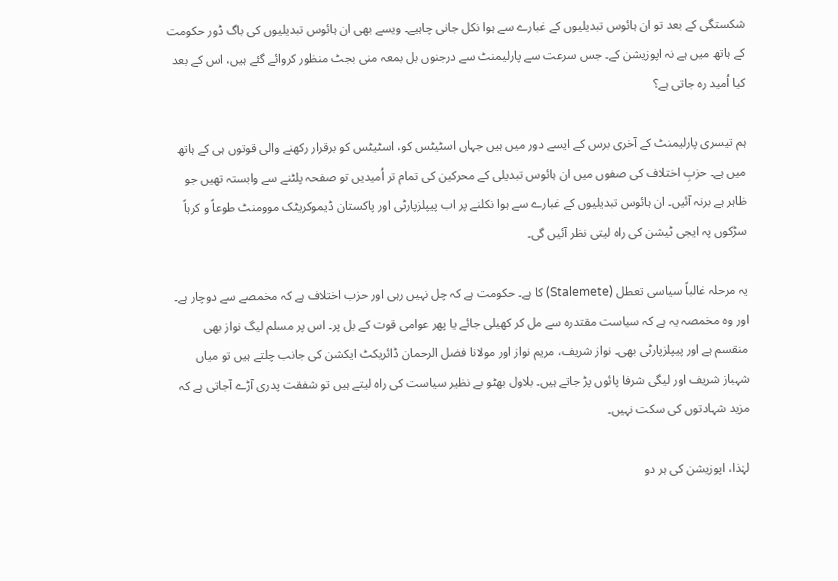شکستگی کے بعد تو ان ہائوس تبدیلیوں کے غبارے سے ہوا نکل جانی چاہیے۔ ویسے بھی ان ہائوس تبدیلیوں کی باگ ڈور حکومت کے ہاتھ میں ہے نہ اپوزیشن کے۔ جس سرعت سے پارلیمنٹ سے درجنوں بل بمعہ منی بجٹ منظور کروائے گئے ہیں، اس کے بعد کیا اُمید رہ جاتی ہے؟

ہم تیسری پارلیمنٹ کے آخری برس کے ایسے دور میں ہیں جہاں اسٹیٹس کو، اسٹیٹس کو برقرار رکھنے والی قوتوں ہی کے ہاتھ میں ہے۔ حزبِ اختلاف کی صفوں میں ان ہائوس تبدیلی کے محرکین کی تمام تر اُمیدیں تو صفحہ پلٹنے سے وابستہ تھیں جو ظاہر ہے برنہ آئیں۔ ان ہائوس تبدیلیوں کے غبارے سے ہوا نکلنے پر اب پیپلزپارٹی اور پاکستان ڈیموکریٹک موومنٹ طوعاً و کرہاً سڑکوں پہ ایجی ٹیشن کی راہ لیتی نظر آئیں گی۔

یہ مرحلہ غالباً سیاسی تعطل (Stalemete) کا ہے۔ حکومت ہے کہ چل نہیں رہی اور حزب اختلاف ہے کہ مخمصے سے دوچار ہے۔ اور وہ مخمصہ یہ ہے کہ سیاست مقتدرہ سے مل کر کھیلی جائے یا پھر عوامی قوت کے بل پر۔ اس پر مسلم لیگ نواز بھی منقسم ہے اور پیپلزپارٹی بھی۔ نواز شریف، مریم نواز اور مولانا فضل الرحمان ڈائریکٹ ایکشن کی جانب چلتے ہیں تو میاں شہباز شریف اور لیگی شرفا پائوں پڑ جاتے ہیں۔ بلاول بھٹو بے نظیر سیاست کی راہ لیتے ہیں تو شفقت پدری آڑے آجاتی ہے کہ مزید شہادتوں کی سکت نہیں۔

لہٰذا، اپوزیشن کی ہر دو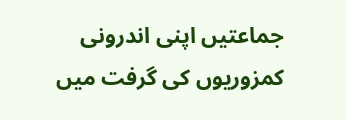جماعتیں اپنی اندرونی کمزوریوں کی گرفت میں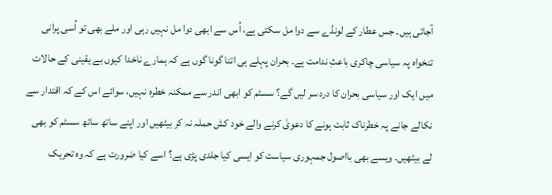آجاتی ہیں۔ جس عطار کے لونڈے سے دوا مل سکتی ہے، اُس سے ابھی دوا مل نہیں رہی اور ملے بھی تو اُسی پرانی تنخواہ پہ سیاسی چاکری باعثِ ندامت ہے۔ بحران پہلے ہی اتنا گونا گوں ہے کہ ہمارے ناخدا کیوں بے یقینی کے حالات میں ایک اور سیاسی بحران کا درد سر لیں گے؟ سسٹم کو ابھی اندر سے ممکنہ خطرہ نہیں، سوائے اس کے کہ اقتدار سے نکالے جانے پہ خطرناک ثابت ہونے کا دعویٰ کرنے والے خود کش حملہ نہ کر بیٹھیں اور اپنے ساتھ ساتھ سسٹم کو بھی لے بیٹھیں۔ ویسے بھی بااصول جمہوری سیاست کو ایسی کیا جلدی پڑی ہے؟ اسے کیا ضرورت ہے کہ وہ تحریک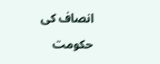انصاف کی حکومت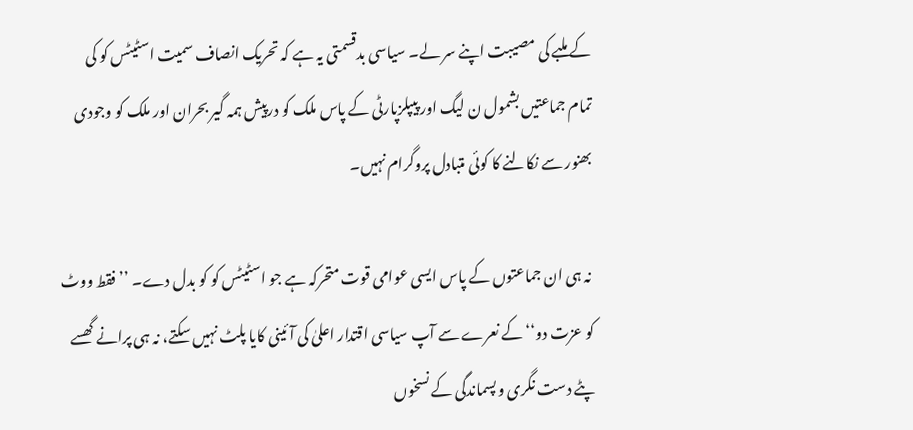کے ملبے کی مصیبت اپنے سر لے۔ سیاسی بدقسمتی یہ ہے کہ تحریک انصاف سمیت اسٹیٹس کو کی تمام جماعتیں بشمول ن لیگ اور پیپلزپارٹی کے پاس ملک کو درپیش ہمہ گیر بحران اور ملک کو وجودی بھنور سے نکالنے کا کوئی متبادل پروگرام نہیں۔

 نہ ہی ان جماعتوں کے پاس ایسی عوامی قوت متحرکہ ہے جو اسٹیٹس کو کو بدل دے۔ ’’فقط ووٹ کو عزت دو‘‘ کے نعرے سے آپ سیاسی اقتدار اعلیٰ کی آئینی کایا پلٹ نہیں سکتے، نہ ہی پرانے گھسے پٹے دست نگری و پسماندگی کے نسخوں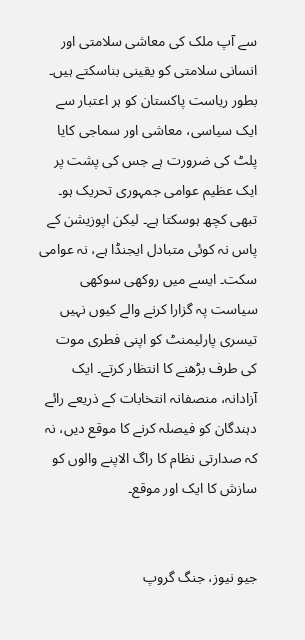سے آپ ملک کی معاشی سلامتی اور انسانی سلامتی کو یقینی بناسکتے ہیں۔ بطور ریاست پاکستان کو ہر اعتبار سے ایک سیاسی، معاشی اور سماجی کایا پلٹ کی ضرورت ہے جس کی پشت پر ایک عظیم عوامی جمہوری تحریک ہو۔ تبھی کچھ ہوسکتا ہے۔ لیکن اپوزیشن کے پاس نہ کوئی متبادل ایجنڈا ہے، نہ عوامی سکت۔ ایسے میں روکھی سوکھی سیاست پہ گزارا کرنے والے کیوں نہیں تیسری پارلیمنٹ کو اپنی فطری موت کی طرف بڑھنے کا انتظار کرتے۔ ایک آزادانہ، منصفانہ انتخابات کے ذریعے رائے دہندگان کو فیصلہ کرنے کا موقع دیں، نہ کہ صدارتی نظام کا راگ الاپنے والوں کو سازش کا ایک اور موقع۔


جیو نیوز، جنگ گروپ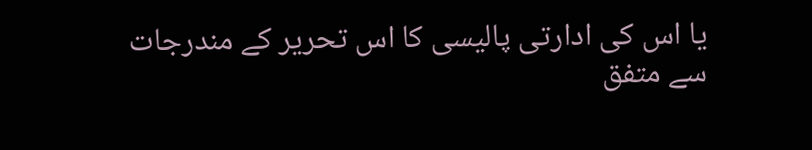یا اس کی ادارتی پالیسی کا اس تحریر کے مندرجات سے متفق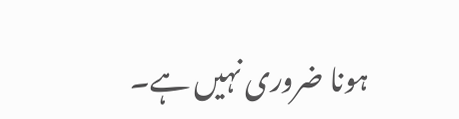ہونا ضروری نہیں ہے۔